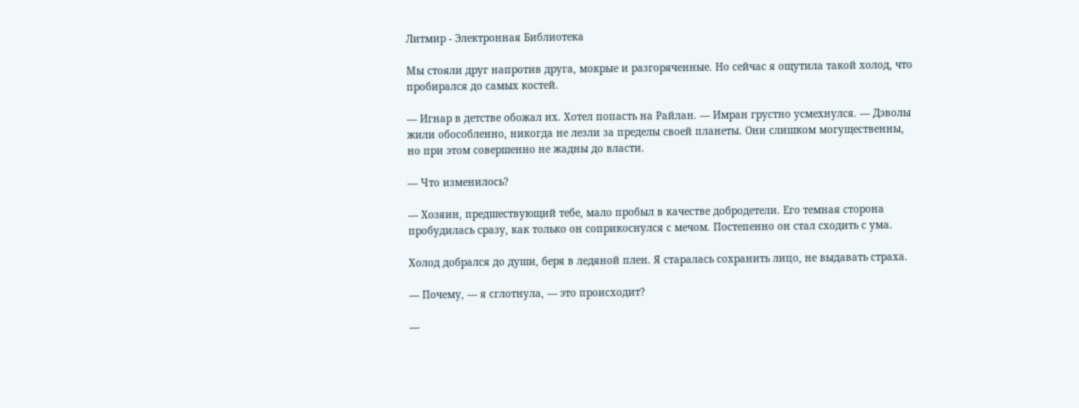Литмир - Электронная Библиотека

Мы стояли друг напротив друга, мокрые и разгоряченные. Но сейчас я ощутила такой холод, что пробирался до самых костей.

— Игнар в детстве обожал их. Хотел попасть на Райлан. — Имран грустно усмехнулся. — Дэволы жили обособленно, никогда не лезли за пределы своей планеты. Они слишком могущественны, но при этом совершенно не жадны до власти.

— Что изменилось?

— Хозяин, предшествующий тебе, мало пробыл в качестве добродетели. Его темная сторона пробудилась сразу, как только он соприкоснулся с мечом. Постепенно он стал сходить с ума.

Холод добрался до души, беря в ледяной плен. Я старалась сохранить лицо, не выдавать страха.

— Почему, — я сглотнула, — это происходит?

—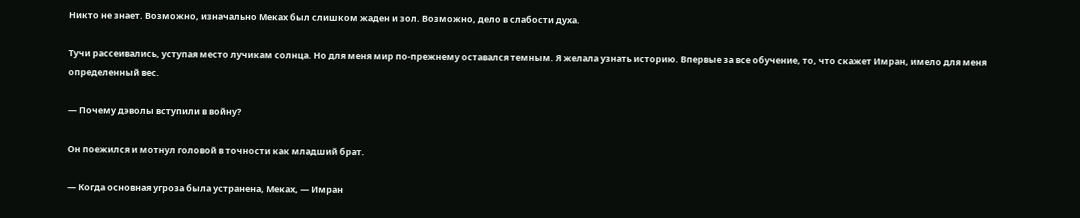Никто не знает. Возможно, изначально Меках был слишком жаден и зол. Возможно, дело в слабости духа.

Тучи рассеивались, уступая место лучикам солнца. Но для меня мир по-прежнему оставался темным. Я желала узнать историю. Впервые за все обучение, то, что скажет Имран, имело для меня определенный вес.

— Почему дэволы вступили в войну?

Он поежился и мотнул головой в точности как младший брат.

— Когда основная угроза была устранена, Меках, — Имран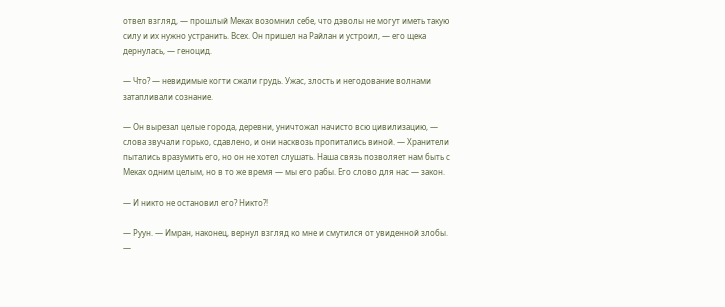отвел взгляд, — прошлый Меках возомнил себе, что дэволы не могут иметь такую силу и их нужно устранить. Всех. Он пришел на Райлан и устроил, — его щека дернулась, — геноцид.

— Что? — невидимые когти сжали грудь. Ужас, злость и негодование волнами затапливали сознание.

— Он вырезал целые города, деревни, уничтожал начисто всю цивилизацию, — слова звучали горько, сдавлено, и они насквозь пропитались виной. — Хранители пытались вразумить его, но он не хотел слушать. Наша связь позволяет нам быть с Меках одним целым, но в то же время — мы его рабы. Его слово для нас — закон.

— И никто не остановил его? Никто?!

— Руун. — Имран, наконец, вернул взгляд ко мне и смутился от увиденной злобы. —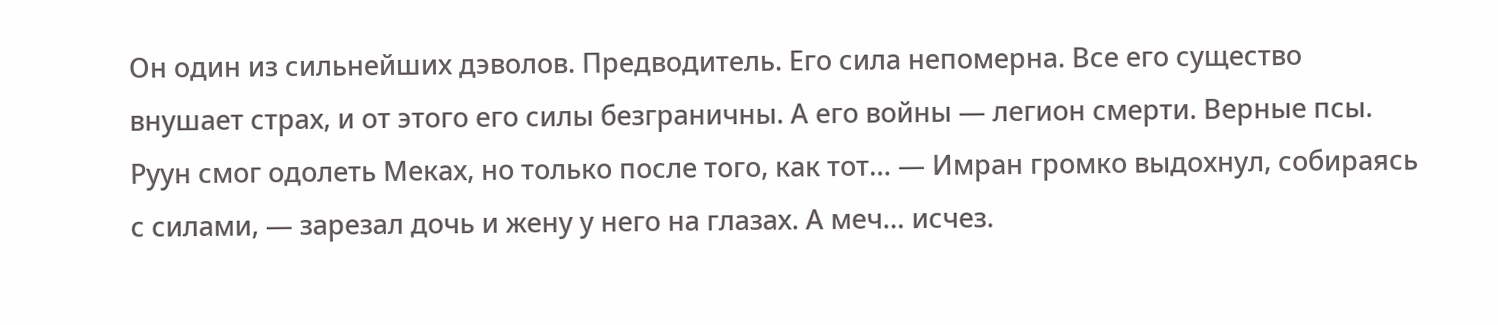Он один из сильнейших дэволов. Предводитель. Его сила непомерна. Все его существо внушает страх, и от этого его силы безграничны. А его войны — легион смерти. Верные псы. Руун смог одолеть Меках, но только после того, как тот… — Имран громко выдохнул, собираясь с силами, — зарезал дочь и жену у него на глазах. А меч… исчез.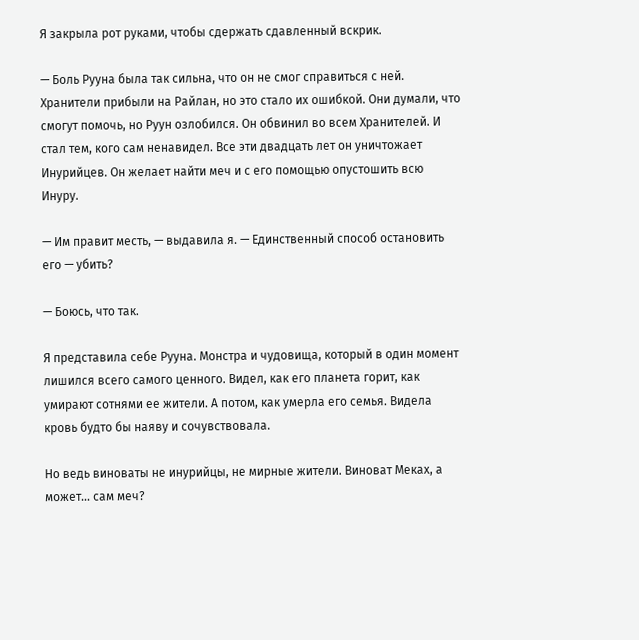Я закрыла рот руками, чтобы сдержать сдавленный вскрик.

— Боль Рууна была так сильна, что он не смог справиться с ней. Хранители прибыли на Райлан, но это стало их ошибкой. Они думали, что смогут помочь, но Руун озлобился. Он обвинил во всем Хранителей. И стал тем, кого сам ненавидел. Все эти двадцать лет он уничтожает Инурийцев. Он желает найти меч и с его помощью опустошить всю Инуру.

— Им правит месть, — выдавила я. — Единственный способ остановить его — убить?

— Боюсь, что так.

Я представила себе Рууна. Монстра и чудовища, который в один момент лишился всего самого ценного. Видел, как его планета горит, как умирают сотнями ее жители. А потом, как умерла его семья. Видела кровь будто бы наяву и сочувствовала.

Но ведь виноваты не инурийцы, не мирные жители. Виноват Меках, а может… сам меч?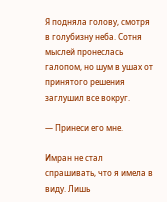Я подняла голову, смотря в голубизну неба. Сотня мыслей пронеслась галопом, но шум в ушах от принятого решения заглушил все вокруг.

— Принеси его мне.

Имран не стал спрашивать, что я имела в виду. Лишь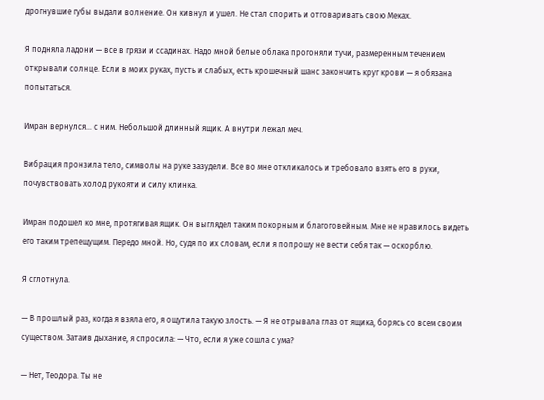дрогнувшие губы выдали волнение. Он кивнул и ушел. Не стал спорить и отговаривать свою Меках.

Я подняла ладони — все в грязи и ссадинах. Надо мной белые облака прогоняли тучи, размеренным течением открывали солнце. Если в моих руках, пусть и слабых, есть крошечный шанс закончить круг крови — я обязана попытаться.

Имран вернулся… с ним. Небольшой длинный ящик. А внутри лежал меч.

Вибрация пронзила тело, символы на руке зазудели. Все во мне откликалось и требовало взять его в руки, почувствовать холод рукояти и силу клинка.

Имран подошел ко мне, протягивая ящик. Он выглядел таким покорным и благоговейным. Мне не нравилось видеть его таким трепещущим. Передо мной. Но, судя по их словам, если я попрошу не вести себя так — оскорблю.

Я сглотнула.

— В прошлый раз, когда я взяла его, я ощутила такую злость. — Я не отрывала глаз от ящика, борясь со всем своим существом. Затаив дыхание, я спросила: — Что, если я уже сошла с ума?

— Нет, Теодора. Ты не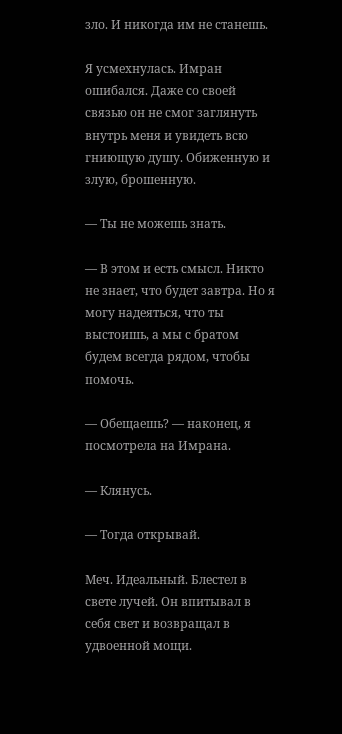зло. И никогда им не станешь.

Я усмехнулась. Имран ошибался. Даже со своей связью он не смог заглянуть внутрь меня и увидеть всю гниющую душу. Обиженную и злую, брошенную.

— Ты не можешь знать.

— В этом и есть смысл. Никто не знает, что будет завтра. Но я могу надеяться, что ты выстоишь, а мы с братом будем всегда рядом, чтобы помочь.

— Обещаешь? — наконец, я посмотрела на Имрана.

— Клянусь.

— Тогда открывай.

Меч. Идеальный. Блестел в свете лучей. Он впитывал в себя свет и возвращал в удвоенной мощи.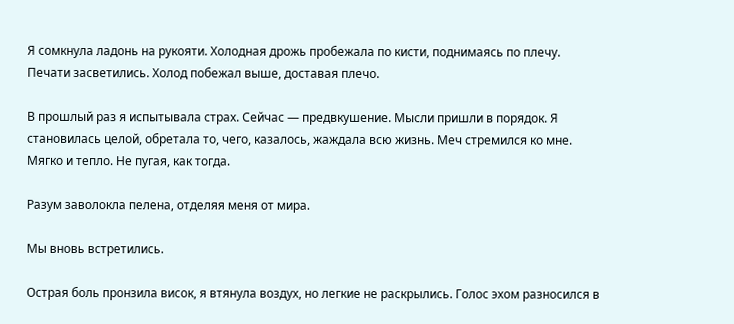Я сомкнула ладонь на рукояти. Холодная дрожь пробежала по кисти, поднимаясь по плечу. Печати засветились. Холод побежал выше, доставая плечо.

В прошлый раз я испытывала страх. Сейчас — предвкушение. Мысли пришли в порядок. Я становилась целой, обретала то, чего, казалось, жаждала всю жизнь. Меч стремился ко мне. Мягко и тепло. Не пугая, как тогда.

Разум заволокла пелена, отделяя меня от мира.

Мы вновь встретились.

Острая боль пронзила висок, я втянула воздух, но легкие не раскрылись. Голос эхом разносился в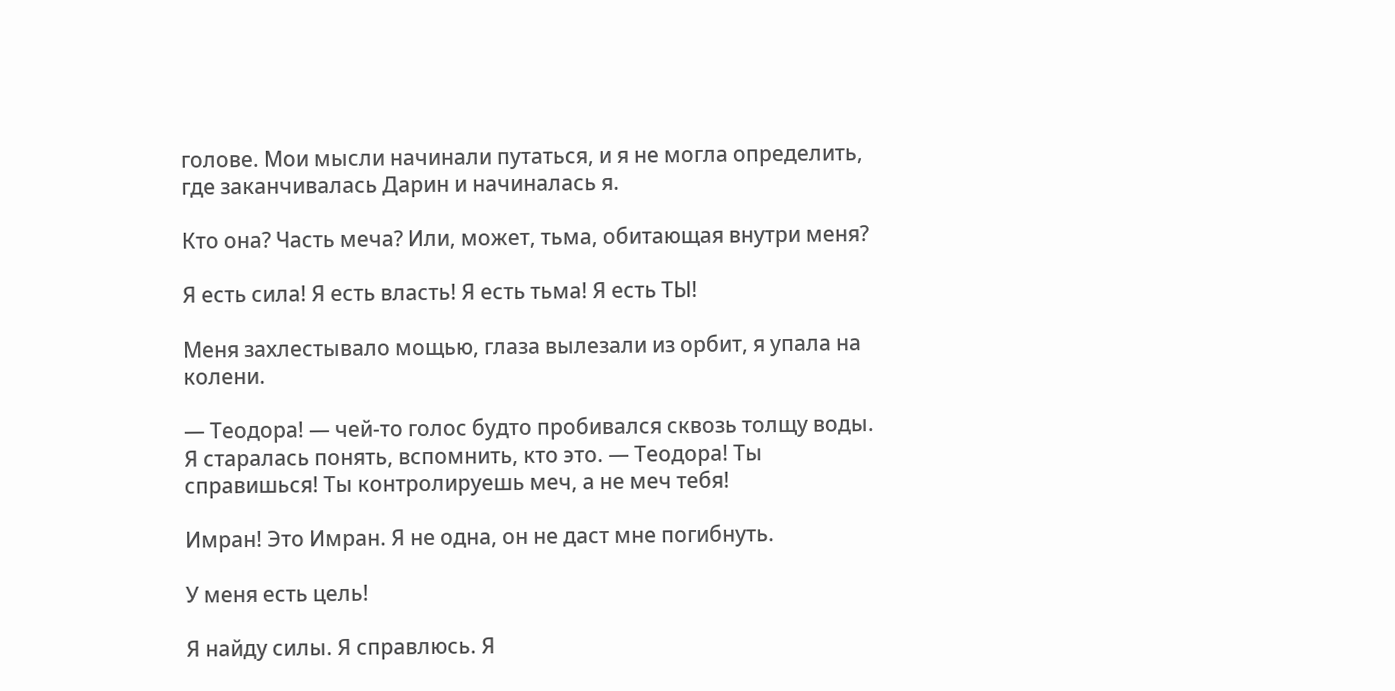голове. Мои мысли начинали путаться, и я не могла определить, где заканчивалась Дарин и начиналась я.

Кто она? Часть меча? Или, может, тьма, обитающая внутри меня?

Я есть сила! Я есть власть! Я есть тьма! Я есть ТЫ!

Меня захлестывало мощью, глаза вылезали из орбит, я упала на колени.

— Теодора! — чей-то голос будто пробивался сквозь толщу воды. Я старалась понять, вспомнить, кто это. — Теодора! Ты справишься! Ты контролируешь меч, а не меч тебя!

Имран! Это Имран. Я не одна, он не даст мне погибнуть.

У меня есть цель!

Я найду силы. Я справлюсь. Я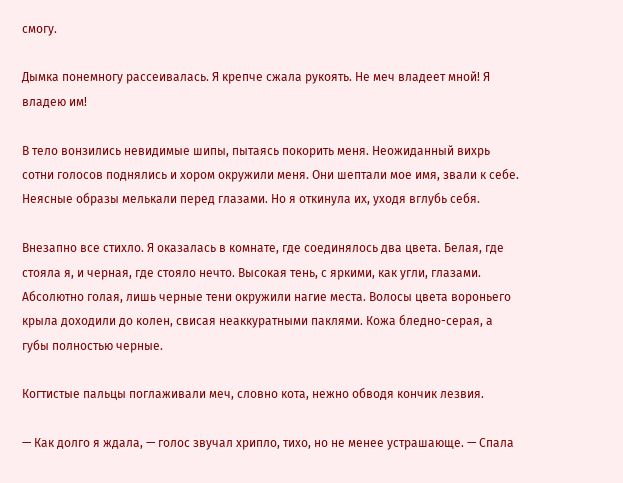смогу.

Дымка понемногу рассеивалась. Я крепче сжала рукоять. Не меч владеет мной! Я владею им!

В тело вонзились невидимые шипы, пытаясь покорить меня. Неожиданный вихрь сотни голосов поднялись и хором окружили меня. Они шептали мое имя, звали к себе. Неясные образы мелькали перед глазами. Но я откинула их, уходя вглубь себя.

Внезапно все стихло. Я оказалась в комнате, где соединялось два цвета. Белая, где стояла я, и черная, где стояло нечто. Высокая тень, с яркими, как угли, глазами. Абсолютно голая, лишь черные тени окружили нагие места. Волосы цвета вороньего крыла доходили до колен, свисая неаккуратными паклями. Кожа бледно-серая, а губы полностью черные.

Когтистые пальцы поглаживали меч, словно кота, нежно обводя кончик лезвия.

— Как долго я ждала, — голос звучал хрипло, тихо, но не менее устрашающе. — Спала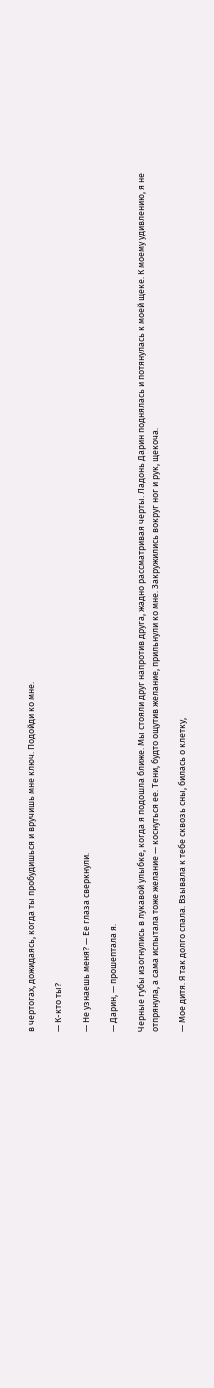в чертогах, дожидаясь, когда ты пробудишься и вручишь мне ключ. Подойди ко мне.

— К-кто ты?

— Не узнаешь меня? — Ее глаза сверкнули.

— Дарин, — прошептала я.

Черные губы изогнулись в лукавой улыбке, когда я подошла ближе. Мы стояли друг напротив друга, жадно рассматривая черты. Ладонь Дарин поднялась и потянулась к моей щеке. К моему удивлению, я не отпрянула, а сама испытала тоже желание — коснуться ее. Тени, будто ощутив желание, прильнули ко мне. Закружились вокруг ног и рук, щекоча.

— Мое дитя. Я так долго спала. Взывала к тебе сквозь сны, билась о клетку,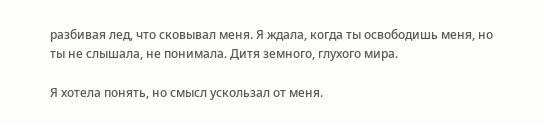разбивая лед, что сковывал меня. Я ждала, когда ты освободишь меня, но ты не слышала, не понимала. Дитя земного, глухого мира.

Я хотела понять, но смысл ускользал от меня.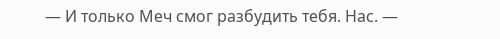— И только Меч смог разбудить тебя. Нас. —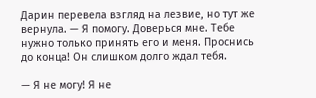Дарин перевела взгляд на лезвие, но тут же вернула. — Я помогу. Доверься мне. Тебе нужно только принять его и меня. Проснись до конца! Он слишком долго ждал тебя.

— Я не могу! Я не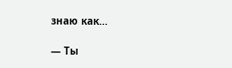знаю как…

— Ты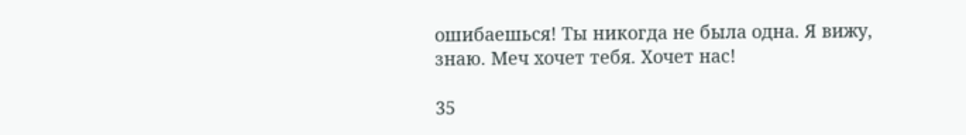ошибаешься! Ты никогда не была одна. Я вижу, знаю. Меч хочет тебя. Хочет нас!

35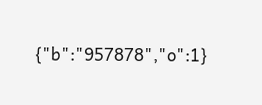{"b":"957878","o":1}